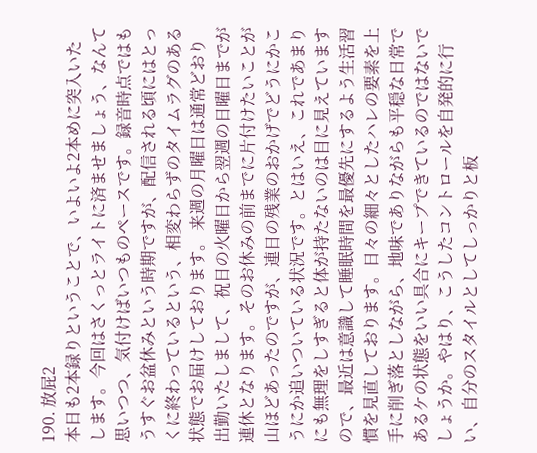190. 放屁2
本日も2本録りということで、いよいよ2本めに突入いたします。今回はさくっとライトに済ませましょう、なんて思いつつ、気付けばいつものペースです。録音時点ではもうすぐお盆休みという時期ですが、配信される頃にはとっくに終わっているという、相変わらずのタイムラグのある状態でお届けしております。 来週の月曜日は通常どおり出勤いたしまして、祝日の火曜日から翌週の日曜日までが連休となります。そのお休みの前までに片付けたいことが山ほどあったのですが、連日の残業のおかげでどうにかこうにか追いついている状況です。とはいえ、これであまりにも無理をしすぎると体が持たないのは目に見えていますので、最近は意識して睡眠時間を最優先にするよう生活習慣を見直しております。日々の細々としたハレの要素を上手に削ぎ落としながら、地味でありながらも平穏な日常であるケの状態をいい具合にキープできているのではないでしょうか。やはり、こうしたコントロールを自発的に行い、自分のスタイルとしてしっかりと板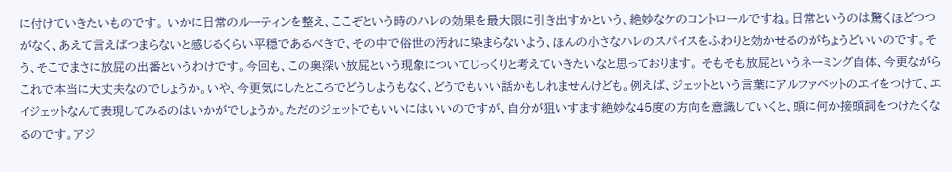に付けていきたいものです。 いかに日常のルーティンを整え、ここぞという時のハレの効果を最大限に引き出すかという、絶妙なケのコントロールですね。日常というのは驚くほどつつがなく、あえて言えばつまらないと感じるくらい平穏であるべきで、その中で俗世の汚れに染まらないよう、ほんの小さなハレのスパイスをふわりと効かせるのがちょうどいいのです。そう、そこでまさに放屁の出番というわけです。今回も、この奥深い放屁という現象についてじっくりと考えていきたいなと思っております。 そもそも放屁というネーミング自体、今更ながらこれで本当に大丈夫なのでしょうか。いや、今更気にしたところでどうしようもなく、どうでもいい話かもしれませんけども。例えば、ジェットという言葉にアルファベットのエイをつけて、エイジェットなんて表現してみるのはいかがでしょうか。ただのジェットでもいいにはいいのですが、自分が狙いすます絶妙な45度の方向を意識していくと、頭に何か接頭詞をつけたくなるのです。アジ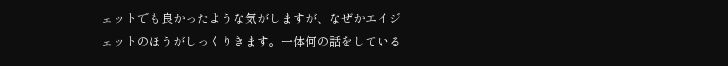ェットでも良かったような気がしますが、なぜかエイジェットのほうがしっくりきます。一体何の話をしている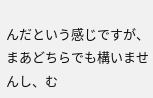んだという感じですが、まあどちらでも構いませんし、む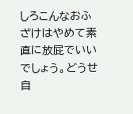しろこんなおふざけはやめて素直に放屁でいいでしょう。どうせ自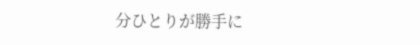分ひとりが勝手に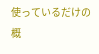使っているだけの概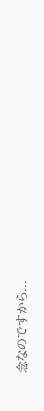念なのですから...